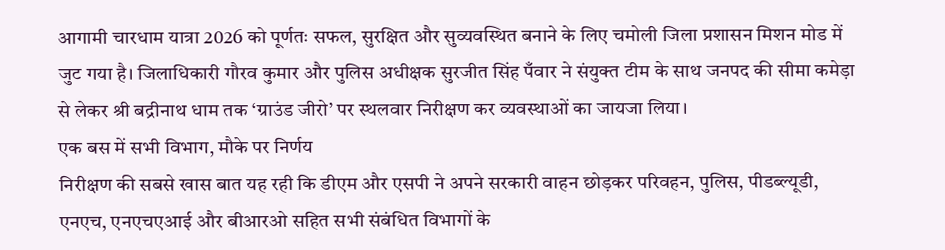आगामी चारधाम यात्रा 2026 को पूर्णतः सफल, सुरक्षित और सुव्यवस्थित बनाने के लिए चमोली जिला प्रशासन मिशन मोड में जुट गया है। जिलाधिकारी गौरव कुमार और पुलिस अधीक्षक सुरजीत सिंह पँवार ने संयुक्त टीम के साथ जनपद की सीमा कमेड़ा से लेकर श्री बद्रीनाथ धाम तक ‘ग्राउंड जीरो’ पर स्थलवार निरीक्षण कर व्यवस्थाओं का जायजा लिया।
एक बस में सभी विभाग, मौके पर निर्णय
निरीक्षण की सबसे खास बात यह रही कि डीएम और एसपी ने अपने सरकारी वाहन छोड़कर परिवहन, पुलिस, पीडब्ल्यूडी, एनएच, एनएचएआई और बीआरओ सहित सभी संबंधित विभागों के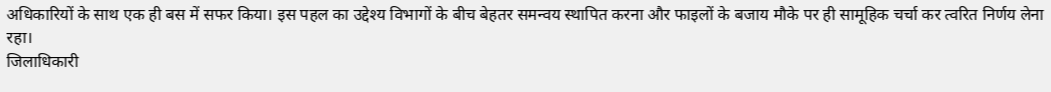अधिकारियों के साथ एक ही बस में सफर किया। इस पहल का उद्देश्य विभागों के बीच बेहतर समन्वय स्थापित करना और फाइलों के बजाय मौके पर ही सामूहिक चर्चा कर त्वरित निर्णय लेना रहा।
जिलाधिकारी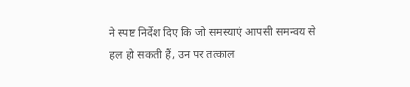ने स्पष्ट निर्देश दिए कि जो समस्याएं आपसी समन्वय से हल हो सकती हैं, उन पर तत्काल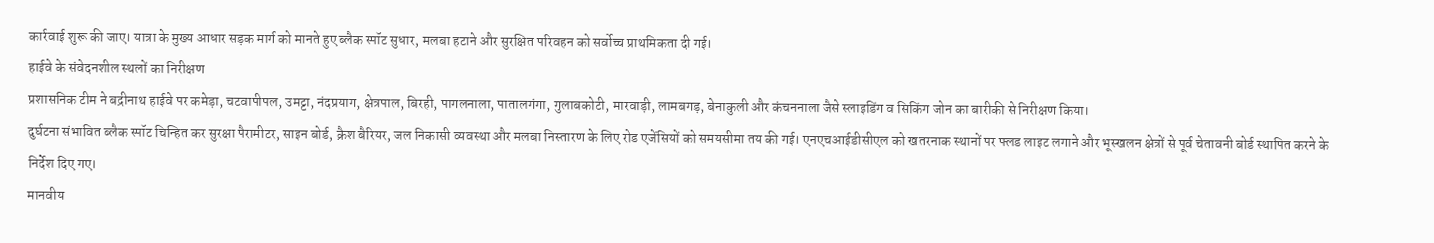कार्रवाई शुरू की जाए। यात्रा के मुख्य आधार सड़क मार्ग को मानते हुए ब्लैक स्पॉट सुधार, मलबा हटाने और सुरक्षित परिवहन को सर्वोच्च प्राथमिकता दी गई।
हाईवे के संवेदनशील स्थलों का निरीक्षण
प्रशासनिक टीम ने बद्रीनाथ हाईवे पर कमेड़ा, चटवापीपल, उमट्टा, नंदप्रयाग, क्षेत्रपाल, बिरही, पागलनाला, पातालगंगा, गुलाबकोटी, मारवाड़ी, लामबगड़, बेनाकुली और कंचननाला जैसे स्लाइडिंग व सिकिंग जोन का बारीकी से निरीक्षण किया।
दुर्घटना संभावित ब्लैक स्पॉट चिन्हित कर सुरक्षा पैरामीटर, साइन बोर्ड, क्रैश बैरियर, जल निकासी व्यवस्था और मलबा निस्तारण के लिए रोड एजेंसियों को समयसीमा तय की गई। एनएचआईडीसीएल को खतरनाक स्थानों पर फ्लड लाइट लगाने और भूस्खलन क्षेत्रों से पूर्व चेतावनी बोर्ड स्थापित करने के निर्देश दिए गए।
मानवीय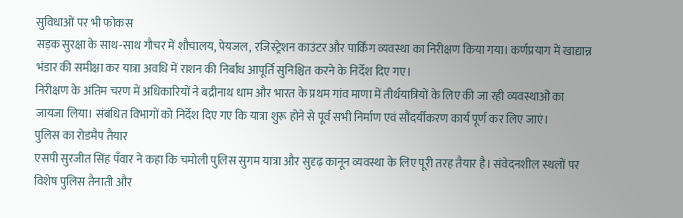सुविधाओं पर भी फोकस
सड़क सुरक्षा के साथ-साथ गौचर में शौचालय, पेयजल, रजिस्ट्रेशन काउंटर और पार्किंग व्यवस्था का निरीक्षण किया गया। कर्णप्रयाग में खाद्यान्न भंडार की समीक्षा कर यात्रा अवधि में राशन की निर्बाध आपूर्ति सुनिश्चित करने के निर्देश दिए गए।
निरीक्षण के अंतिम चरण में अधिकारियों ने बद्रीनाथ धाम और भारत के प्रथम गांव माणा में तीर्थयात्रियों के लिए की जा रही व्यवस्थाओं का जायजा लिया। संबंधित विभागों को निर्देश दिए गए कि यात्रा शुरू होने से पूर्व सभी निर्माण एवं सौंदर्यीकरण कार्य पूर्ण कर लिए जाएं।
पुलिस का रोडमैप तैयार
एसपी सुरजीत सिंह पँवार ने कहा कि चमोली पुलिस सुगम यात्रा और सुदृढ़ कानून व्यवस्था के लिए पूरी तरह तैयार है। संवेदनशील स्थलों पर विशेष पुलिस तैनाती और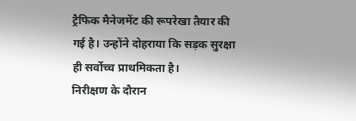ट्रैफिक मैनेजमेंट की रूपरेखा तैयार की गई है। उन्होंने दोहराया कि सड़क सुरक्षा ही सर्वोच्च प्राथमिकता है।
निरीक्षण के दौरान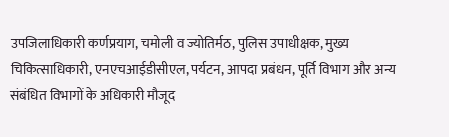उपजिलाधिकारी कर्णप्रयाग, चमोली व ज्योतिर्मठ, पुलिस उपाधीक्षक, मुख्य चिकित्साधिकारी, एनएचआईडीसीएल, पर्यटन, आपदा प्रबंधन, पूर्ति विभाग और अन्य संबंधित विभागों के अधिकारी मौजूद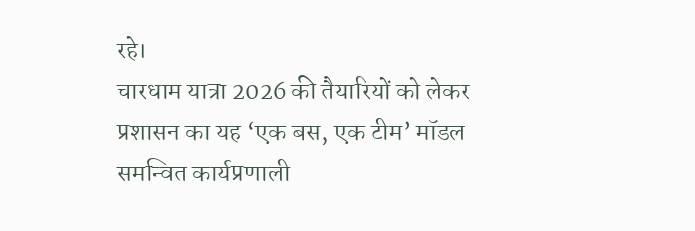रहे।
चारधाम यात्रा 2026 की तैयारियों को लेकर प्रशासन का यह ‘एक बस, एक टीम’ मॉडल समन्वित कार्यप्रणाली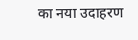का नया उदाहरण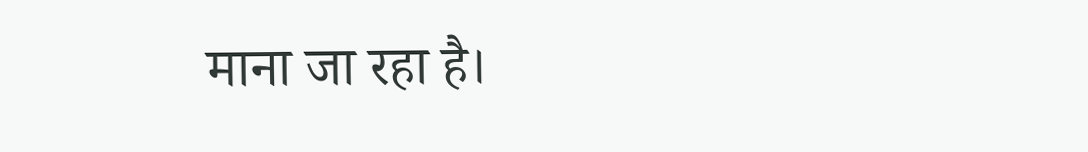माना जा रहा है।